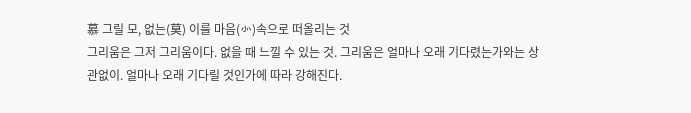慕 그릴 모, 없는(莫) 이를 마음(㣺)속으로 떠올리는 것
그리움은 그저 그리움이다. 없을 때 느낄 수 있는 것. 그리움은 얼마나 오래 기다렸는가와는 상관없이. 얼마나 오래 기다릴 것인가에 따라 강해진다.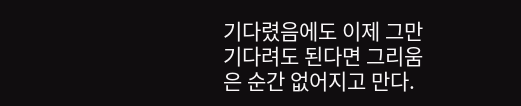기다렸음에도 이제 그만 기다려도 된다면 그리움은 순간 없어지고 만다.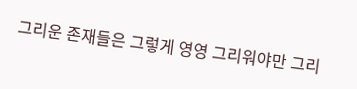그리운 존재들은 그렇게 영영 그리워야만 그리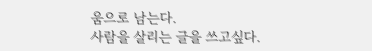움으로 남는다.
사람을 살리는 글을 쓰고싶다.